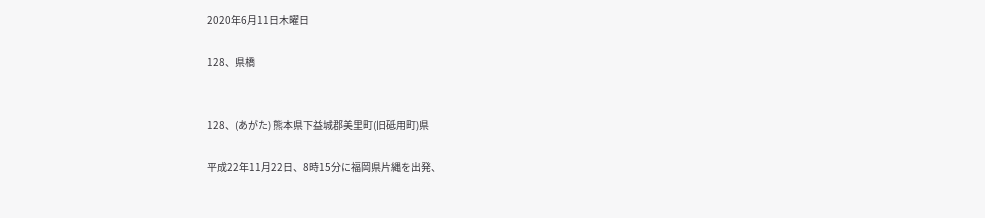2020年6月11日木曜日

128、県橋


128、(あがた) 熊本県下益城郡美里町(旧砥用町)県

平成22年11月22日、8時15分に福岡県片縄を出発、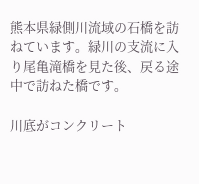熊本県緑側川流域の石橋を訪ねています。緑川の支流に入り尾亀滝橋を見た後、戻る途中で訪ねた橋です。

川底がコンクリート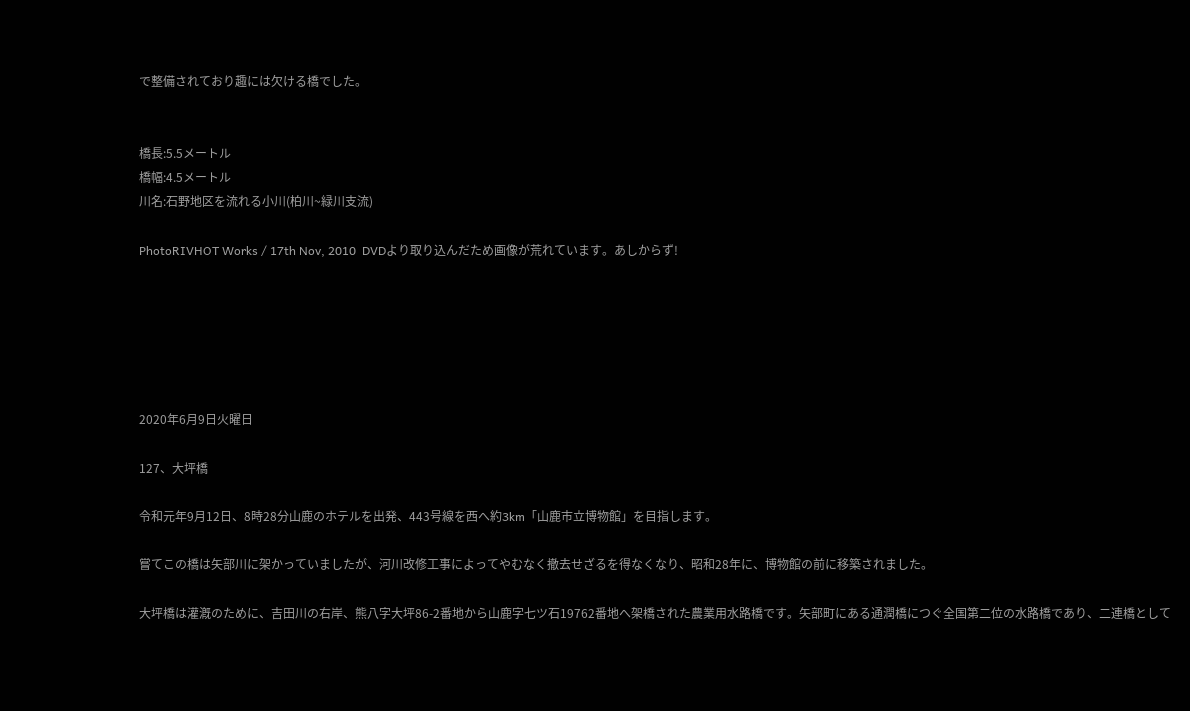で整備されており趣には欠ける橋でした。


橋長:5.5メートル
橋幅:4.5メートル
川名:石野地区を流れる小川(柏川~緑川支流)

PhotoRIVHOT Works / 17th Nov, 2010  DVDより取り込んだため画像が荒れています。あしからず!






2020年6月9日火曜日

127、大坪橋

令和元年9月12日、8時28分山鹿のホテルを出発、443号線を西へ約3km「山鹿市立博物館」を目指します。

嘗てこの橋は矢部川に架かっていましたが、河川改修工事によってやむなく撤去せざるを得なくなり、昭和28年に、博物館の前に移築されました。

大坪橋は灌漑のために、吉田川の右岸、熊八字大坪86-2番地から山鹿字七ツ石19762番地へ架橋された農業用水路橋です。矢部町にある通潤橋につぐ全国第二位の水路橋であり、二連橋として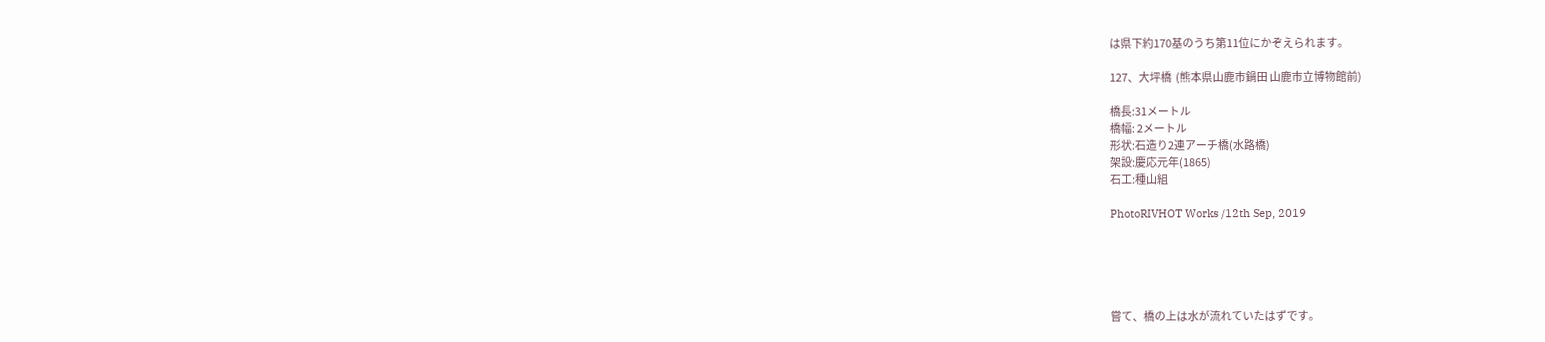は県下約170基のうち第11位にかぞえられます。

127、大坪橋  (熊本県山鹿市鍋田 山鹿市立博物館前)

橋長:31メートル
橋幅: 2メートル
形状:石造り2連アーチ橋(水路橋)
架設:慶応元年(1865)
石工:種山組

PhotoRIVHOT Works /12th Sep, 2019





嘗て、橋の上は水が流れていたはずです。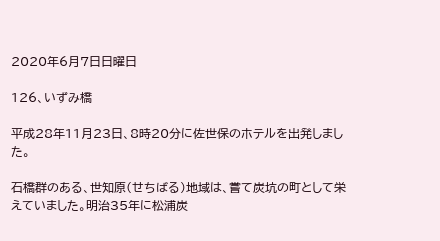2020年6月7日日曜日

126、いずみ橋

平成28年11月23日、8時20分に佐世保のホテルを出発しました。

石橋群のある、世知原(せちばる)地域は、嘗て炭坑の町として栄えていました。明治35年に松浦炭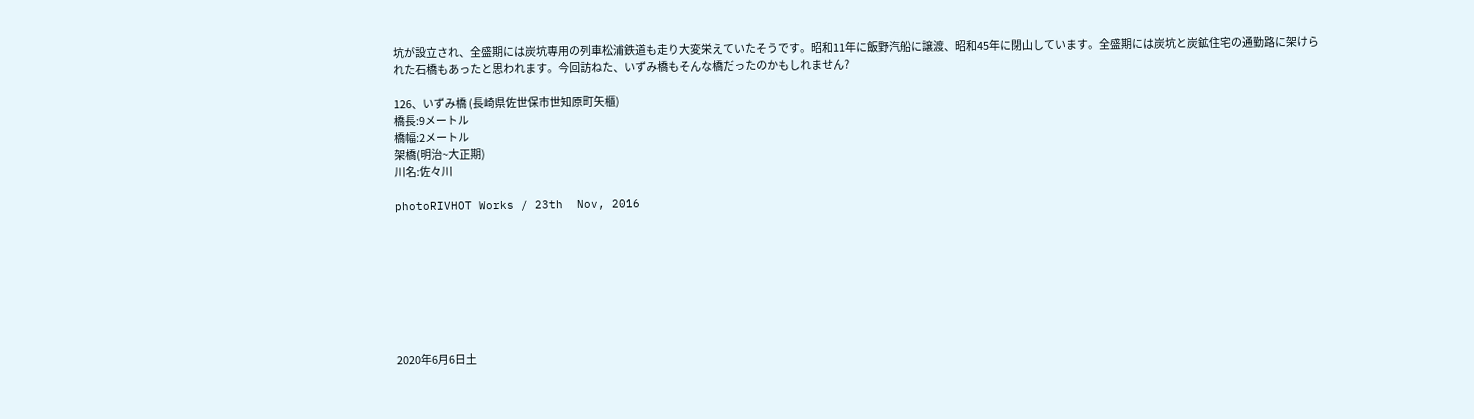坑が設立され、全盛期には炭坑専用の列車松浦鉄道も走り大変栄えていたそうです。昭和11年に飯野汽船に譲渡、昭和45年に閉山しています。全盛期には炭坑と炭鉱住宅の通勤路に架けられた石橋もあったと思われます。今回訪ねた、いずみ橋もそんな橋だったのかもしれません?

126、いずみ橋 (長崎県佐世保市世知原町矢櫃)
橋長:9メートル
橋幅:2メートル
架橋(明治~大正期)
川名:佐々川

photoRIVHOT Works / 23th  Nov, 2016








2020年6月6日土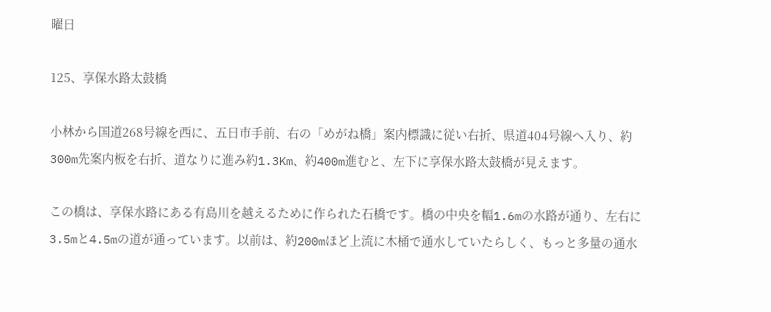曜日

125、享保水路太鼓橋

小林から国道268号線を西に、五日市手前、右の「めがね橋」案内標識に従い右折、県道404号線へ入り、約300m先案内板を右折、道なりに進み約1.3Km、約400m進むと、左下に享保水路太鼓橋が見えます。

この橋は、享保水路にある有島川を越えるために作られた石橋です。橋の中央を幅1.6mの水路が通り、左右に3.5mと4.5mの道が通っています。以前は、約200mほど上流に木桶で通水していたらしく、もっと多量の通水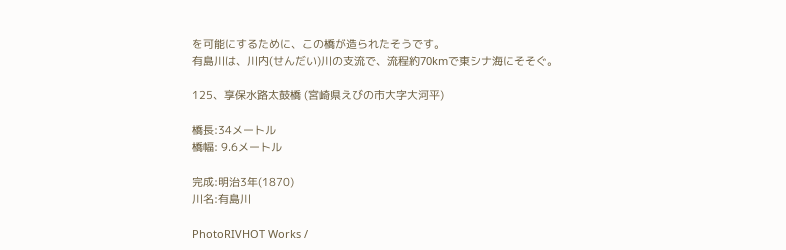を可能にするために、この橋が造られたそうです。
有島川は、川内(せんだい)川の支流で、流程約70kmで東シナ海にそそぐ。

125、享保水路太鼓橋 (宮崎県えびの市大字大河平)

橋長:34メートル
橋幅: 9.6メートル

完成:明治3年(1870)
川名:有島川

PhotoRIVHOT Works /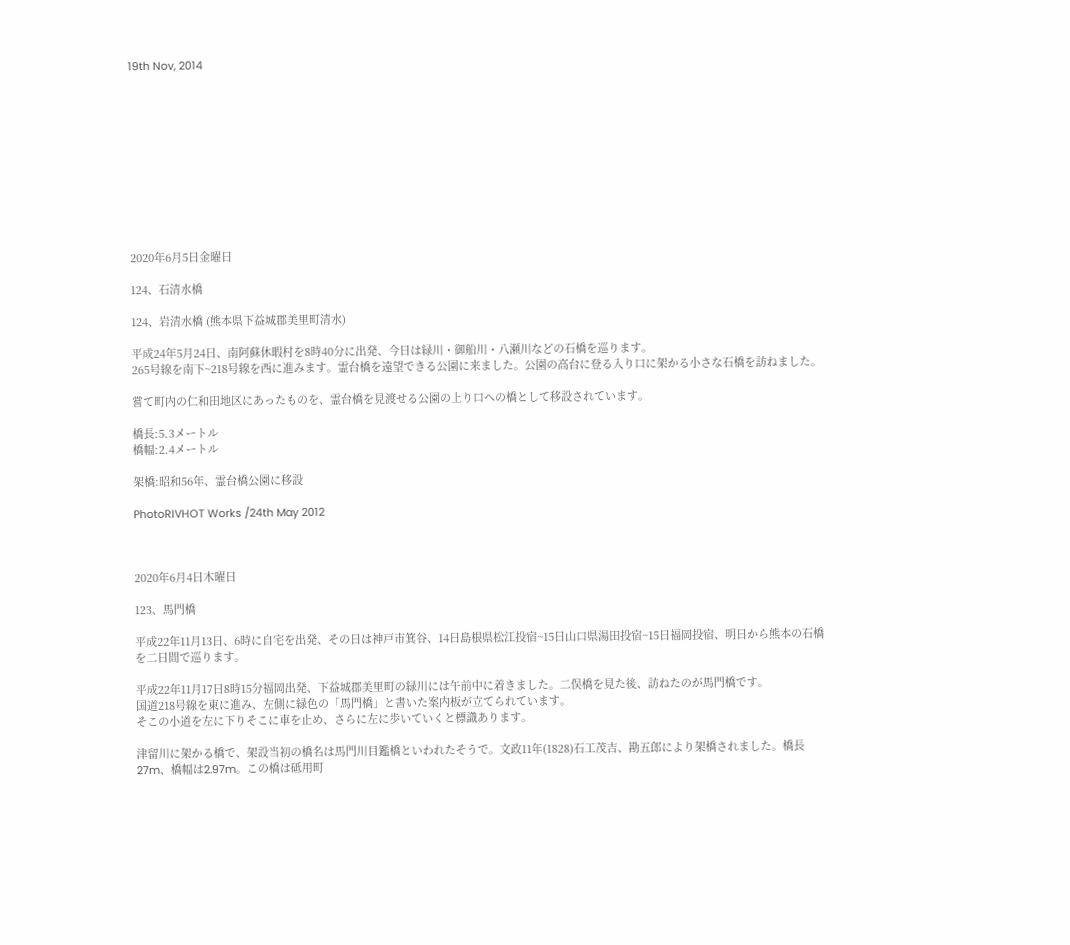19th Nov, 2014











2020年6月5日金曜日

124、石清水橋

124、岩清水橋 (熊本県下益城郡美里町清水)

平成24年5月24日、南阿蘇休暇村を8時40分に出発、今日は緑川・御船川・八瀬川などの石橋を巡ります。
265号線を南下~218号線を西に進みます。霊台橋を遠望できる公園に来ました。公園の高台に登る入り口に架かる小さな石橋を訪ねました。

嘗て町内の仁和田地区にあったものを、霊台橋を見渡せる公園の上り口への橋として移設されています。

橋長:5.3メートル
橋幅:2.4メートル

架橋:昭和56年、霊台橋公園に移設

PhotoRIVHOT Works /24th May 2012



2020年6月4日木曜日

123、馬門橋

平成22年11月13日、6時に自宅を出発、その日は神戸市箕谷、14日島根県松江投宿~15日山口県湯田投宿~15日福岡投宿、明日から熊本の石橋を二日間で巡ります。

平成22年11月17日8時15分福岡出発、下益城郡美里町の緑川には午前中に着きました。二俣橋を見た後、訪ねたのが馬門橋です。
国道218号線を東に進み、左側に緑色の「馬門橋」と書いた案内板が立てられています。
そこの小道を左に下りそこに車を止め、さらに左に歩いていくと標識あります。

津留川に架かる橋で、架設当初の橋名は馬門川目鑑橋といわれたそうで。文政11年(1828)石工茂吉、勘五郎により架橋されました。橋長27m、橋幅は2.97m。この橋は砥用町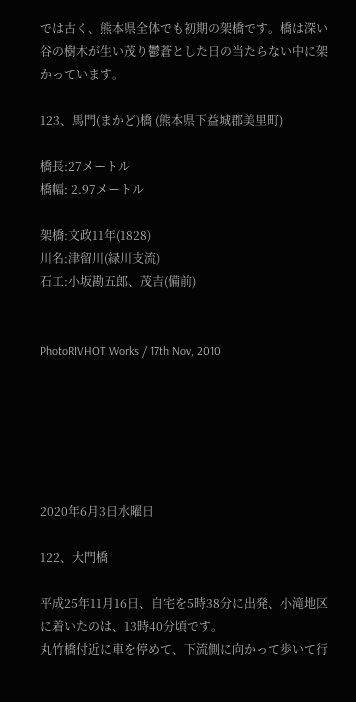では古く、熊本県全体でも初期の架橋です。橋は深い谷の樹木が生い茂り鬱蒼とした日の当たらない中に架かっています。

123、馬門(まかど)橋 (熊本県下益城郡美里町)

橋長:27メートル
橋幅: 2.97メートル

架橋:文政11年(1828)
川名:津留川(緑川支流)
石工:小坂勘五郎、茂吉(備前)


PhotoRIVHOT Works / 17th Nov, 2010






2020年6月3日水曜日

122、大門橋

平成25年11月16日、自宅を5時38分に出発、小滝地区に着いたのは、13時40分頃です。
丸竹橋付近に車を停めて、下流側に向かって歩いて行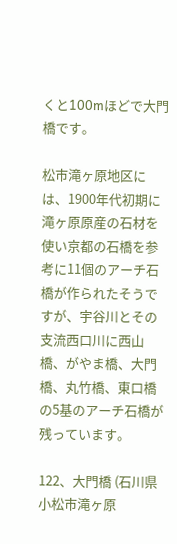くと100mほどで大門橋です。

松市滝ヶ原地区には、1900年代初期に滝ヶ原原産の石材を使い京都の石橋を参考に11個のアーチ石橋が作られたそうですが、宇谷川とその支流西口川に西山橋、がやま橋、大門橋、丸竹橋、東口橋の5基のアーチ石橋が残っています。

122、大門橋 (石川県小松市滝ヶ原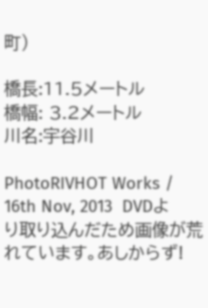町)

橋長:11.5メートル
橋幅: 3.2メートル
川名:宇谷川

PhotoRIVHOT Works / 16th Nov, 2013  DVDより取り込んだため画像が荒れています。あしからず!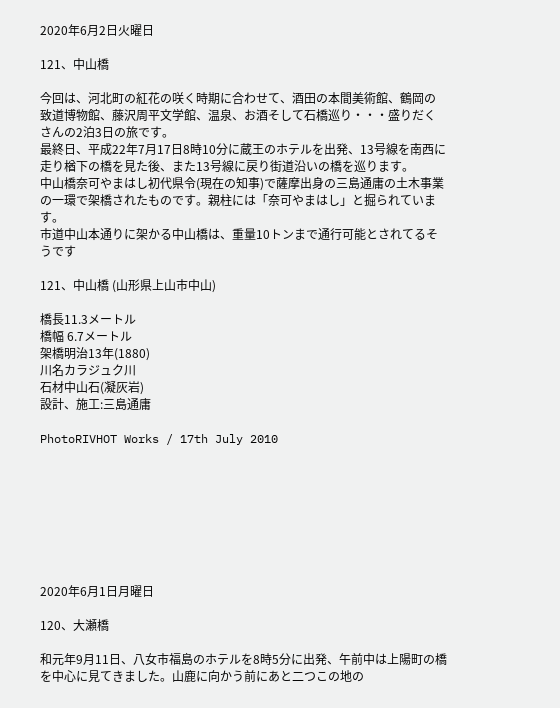2020年6月2日火曜日

121、中山橋

今回は、河北町の紅花の咲く時期に合わせて、酒田の本間美術館、鶴岡の致道博物館、藤沢周平文学館、温泉、お酒そして石橋巡り・・・盛りだくさんの2泊3日の旅です。
最終日、平成22年7月17日8時10分に蔵王のホテルを出発、13号線を南西に走り楢下の橋を見た後、また13号線に戻り街道沿いの橋を巡ります。
中山橋奈可やまはし初代県令(現在の知事)で薩摩出身の三島通庸の土木事業の一環で架橋されたものです。親柱には「奈可やまはし」と掘られています。
市道中山本通りに架かる中山橋は、重量10トンまで通行可能とされてるそうです

121、中山橋 (山形県上山市中山)

橋長11.3メートル
橋幅 6.7メートル
架橋明治13年(1880)
川名カラジュク川
石材中山石(凝灰岩)
設計、施工:三島通庸

PhotoRIVHOT Works / 17th July 2010








2020年6月1日月曜日

120、大瀬橋

和元年9月11日、八女市福島のホテルを8時5分に出発、午前中は上陽町の橋を中心に見てきました。山鹿に向かう前にあと二つこの地の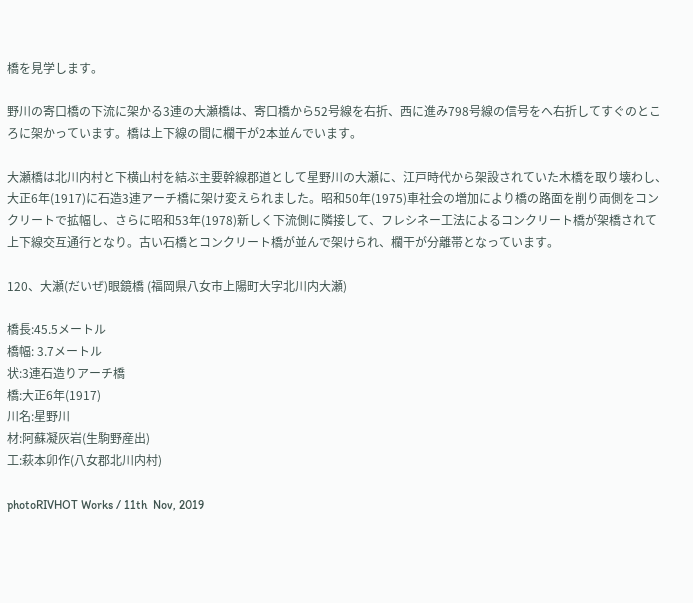橋を見学します。

野川の寄口橋の下流に架かる3連の大瀬橋は、寄口橋から52号線を右折、西に進み798号線の信号をへ右折してすぐのところに架かっています。橋は上下線の間に欄干が2本並んでいます。

大瀬橋は北川内村と下横山村を結ぶ主要幹線郡道として星野川の大瀬に、江戸時代から架設されていた木橋を取り壊わし、大正6年(1917)に石造3連アーチ橋に架け変えられました。昭和50年(1975)車社会の増加により橋の路面を削り両側をコンクリートで拡幅し、さらに昭和53年(1978)新しく下流側に隣接して、フレシネー工法によるコンクリート橋が架橋されて上下線交互通行となり。古い石橋とコンクリート橋が並んで架けられ、欄干が分離帯となっています。

120、大瀬(だいぜ)眼鏡橋 (福岡県八女市上陽町大字北川内大瀬)

橋長:45.5メートル
橋幅: 3.7メートル
状:3連石造りアーチ橋
橋:大正6年(1917)
川名:星野川
材:阿蘇凝灰岩(生駒野産出)
工:萩本卯作(八女郡北川内村)

photoRIVHOT Works / 11th  Nov, 2019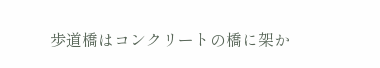歩道橋はコンクリートの橋に架か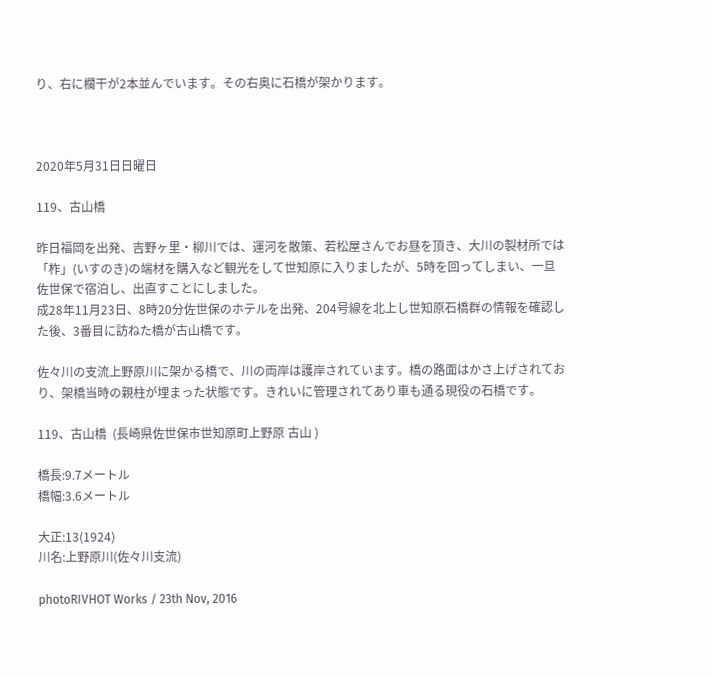り、右に欄干が2本並んでいます。その右奥に石橋が架かります。



2020年5月31日日曜日

119、古山橋

昨日福岡を出発、吉野ヶ里・柳川では、運河を散策、若松屋さんでお昼を頂き、大川の製材所では「柞」(いすのき)の端材を購入など観光をして世知原に入りましたが、5時を回ってしまい、一旦佐世保で宿泊し、出直すことにしました。
成28年11月23日、8時20分佐世保のホテルを出発、204号線を北上し世知原石橋群の情報を確認した後、3番目に訪ねた橋が古山橋です。

佐々川の支流上野原川に架かる橋で、川の両岸は護岸されています。橋の路面はかさ上げされており、架橋当時の親柱が埋まった状態です。きれいに管理されてあり車も通る現役の石橋です。

119、古山橋  (長崎県佐世保市世知原町上野原 古山 )

橋長:9.7メートル
橋幅:3.6メートル

大正:13(1924)
川名:上野原川(佐々川支流)

photoRIVHOT Works / 23th Nov, 2016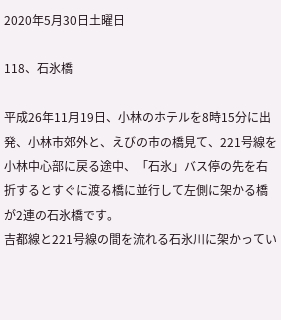2020年5月30日土曜日

118、石氷橋

平成26年11月19日、小林のホテルを8時15分に出発、小林市郊外と、えびの市の橋見て、221号線を小林中心部に戻る途中、「石氷」バス停の先を右折するとすぐに渡る橋に並行して左側に架かる橋が2連の石氷橋です。
吉都線と221号線の間を流れる石氷川に架かってい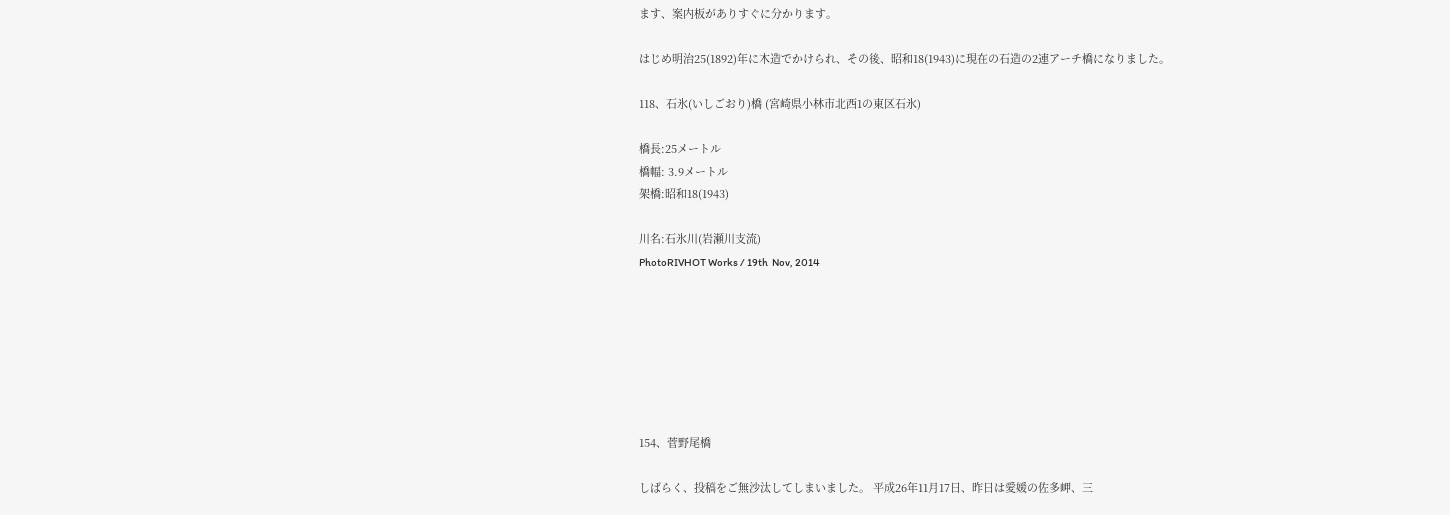ます、案内板がありすぐに分かります。

はじめ明治25(1892)年に木造でかけられ、その後、昭和18(1943)に現在の石造の2連アーチ橋になりました。

118、石氷(いしごおり)橋 (宮崎県小林市北西1の東区石氷)

橋長:25メートル
橋幅: 3.9メートル
架橋:昭和18(1943)

川名:石氷川(岩瀬川支流)
PhotoRIVHOT Works / 19th  Nov, 2014







154、菅野尾橋

しばらく、投稿をご無沙汰してしまいました。 平成26年11月17日、昨日は愛媛の佐多岬、三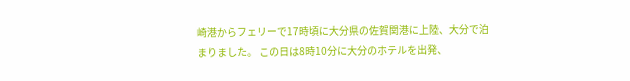崎港からフェリーで17時頃に大分県の佐賀関港に上陸、大分で泊まりました。 この日は8時10分に大分のホテルを出発、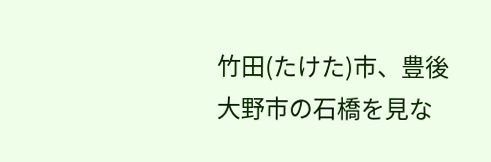竹田(たけた)市、豊後大野市の石橋を見な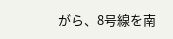がら、8号線を南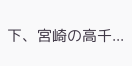下、宮崎の高千...